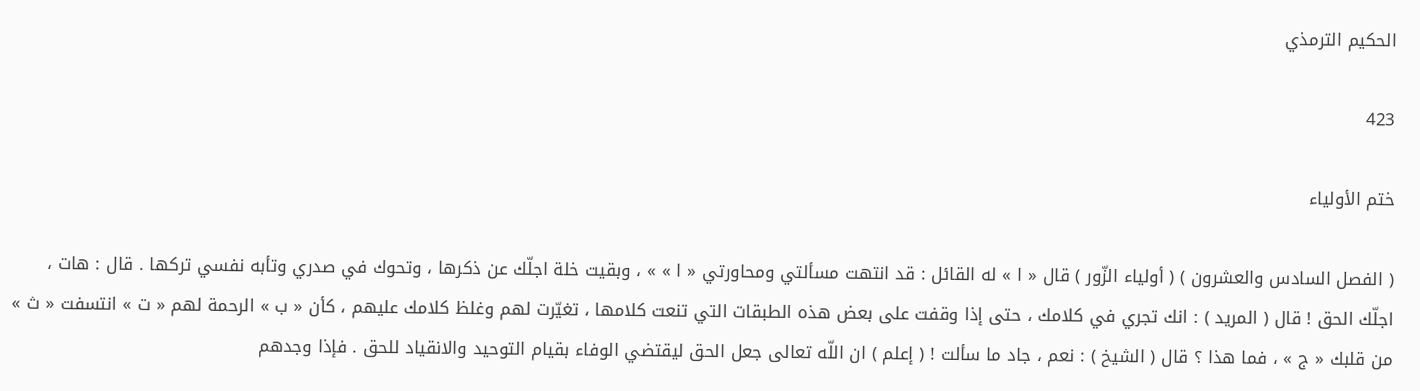الحكيم الترمذي

423

ختم الأولياء

( الفصل السادس والعشرون ) ( أولياء الزّور ) قال « ا » له القائل : قد انتهت مسألتي ومحاورتي « ا » » ، وبقيت خلة اجلّك عن ذكرها ، وتحوك في صدري وتأبه نفسي تركها . قال : هات ، اجلّك الحق ! قال ( المريد ) : انك تجري في كلامك ، حتى إذا وقفت على بعض هذه الطبقات التي تنعت كلامها ، تغيّرت لهم وغلظ كلامك عليهم ، كأن « ب » الرحمة لهم « ت » انتسفت « ث » من قلبك « ج » ، فما هذا ؟ قال ( الشيخ ) : نعم ، جاد ما سألت ! ( إعلم ) ان اللّه تعالى جعل الحق ليقتضي الوفاء بقيام التوحيد والانقياد للحق . فإذا وجدهم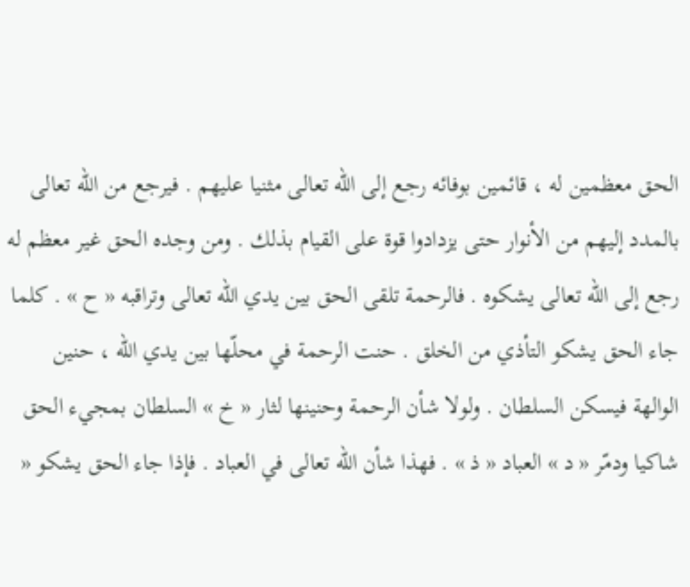الحق معظمين له ، قائمين بوفائه رجع إلى اللّه تعالى مثنيا عليهم . فيرجع من اللّه تعالى بالمدد إليهم من الأنوار حتى يزدادوا قوة على القيام بذلك . ومن وجده الحق غير معظم له رجع إلى اللّه تعالى يشكوه . فالرحمة تلقى الحق بين يدي اللّه تعالى وتراقبه « ح » . كلما جاء الحق يشكو التأذي من الخلق . حنت الرحمة في محلّها بين يدي اللّه ، حنين الوالهة فيسكن السلطان . ولولا شأن الرحمة وحنينها لثار « خ » السلطان بمجيء الحق شاكيا ودمّر « د » العباد « ذ » . فهذا شأن اللّه تعالى في العباد . فإذا جاء الحق يشكو «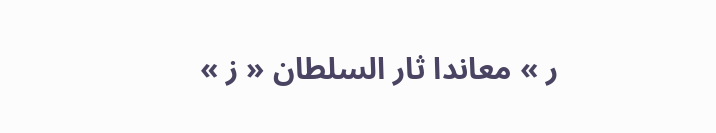ر » معاندا ثار السلطان « ز »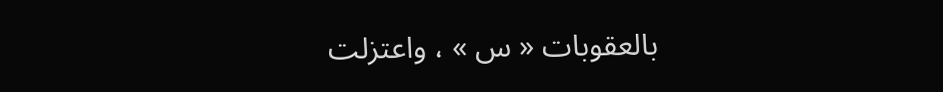بالعقوبات « س » ، واعتزلت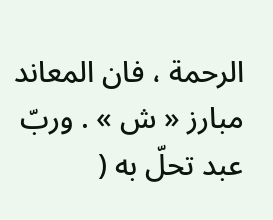الرحمة ، فان المعاند مبارز « ش » . وربّ عبد تحلّ به (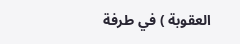العقوبة ) في طرفة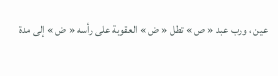عين ، ورب عبد « ص » تطل « ض » العقوبة على رأسه « ض » إلى مدة